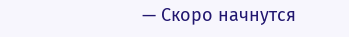— Скоро начнутся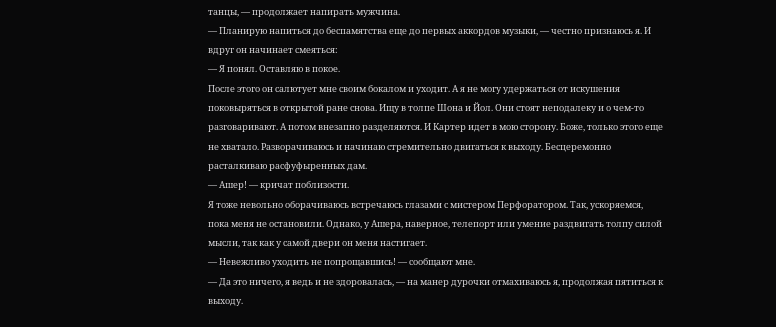танцы, — продолжает напирать мужчина.
— Планирую напиться до беспамятства еще до первых аккордов музыки, — честно признаюсь я. И вдруг он начинает смеяться:
— Я понял. Оставляю в покое.
После этого он салютует мне своим бокалом и уходит. А я не могу удержаться от искушения поковыряться в открытой ране снова. Ищу в толпе Шона и Йол. Они стоят неподалеку и о чем-то разговаривают. А потом внезапно разделяются. И Картер идет в мою сторону. Боже, только этого еще не хватало. Разворачиваюсь и начинаю стремительно двигаться к выходу. Бесцеремонно расталкиваю расфуфыренных дам.
— Ашер! — кричат поблизости.
Я тоже невольно оборачиваюсь встречаюсь глазами с мистером Перфоратором. Так, ускоряемся, пока меня не остановили. Однако, у Ашера, наверное, телепорт или умение раздвигать толпу силой мысли, так как у самой двери он меня настигает.
— Невежливо уходить не попрощавшись! — сообщают мне.
— Да это ничего, я ведь и не здоровалась, — на манер дурочки отмахиваюсь я, продолжая пятиться к выходу.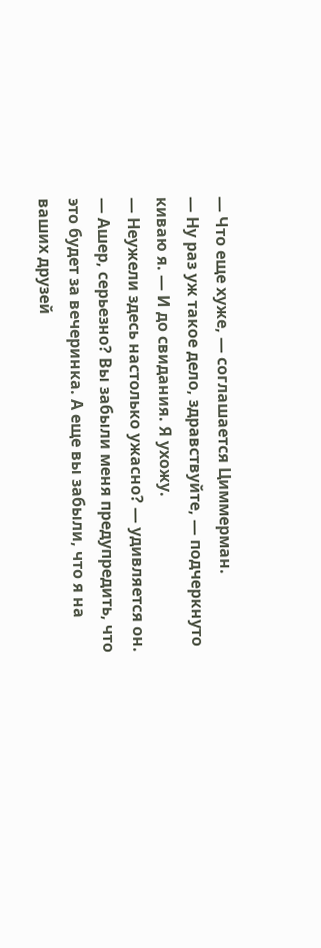— Что еще хуже, — соглашается Циммерман.
— Ну раз уж такое дело, здравствуйте, — подчеркнуто киваю я. — И до свидания. Я ухожу.
— Неужели здесь настолько ужасно? — удивляется он.
— Ашер, серьезно? Вы забыли меня предупредить, что это будет за вечеринка. А еще вы забыли, что я на ваших друзей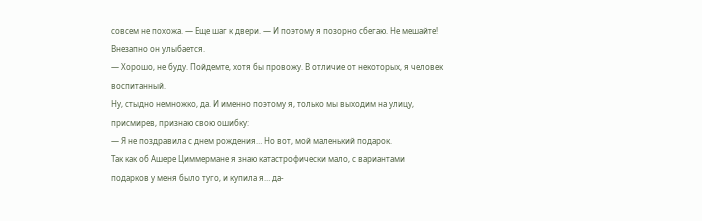совсем не похожа. — Еще шаг к двери. — И поэтому я позорно сбегаю. Не мешайте!
Внезапно он улыбается.
— Хорошо, не буду. Пойдемте, хотя бы провожу. В отличие от некоторых, я человек воспитанный.
Ну, стыдно немножко, да. И именно поэтому я, только мы выходим на улицу, присмирев, признаю свою ошибку:
— Я не поздравила с днем рождения… Но вот, мой маленький подарок.
Так как об Ашере Циммермане я знаю катастрофически мало, с вариантами подарков у меня было туго, и купила я… да-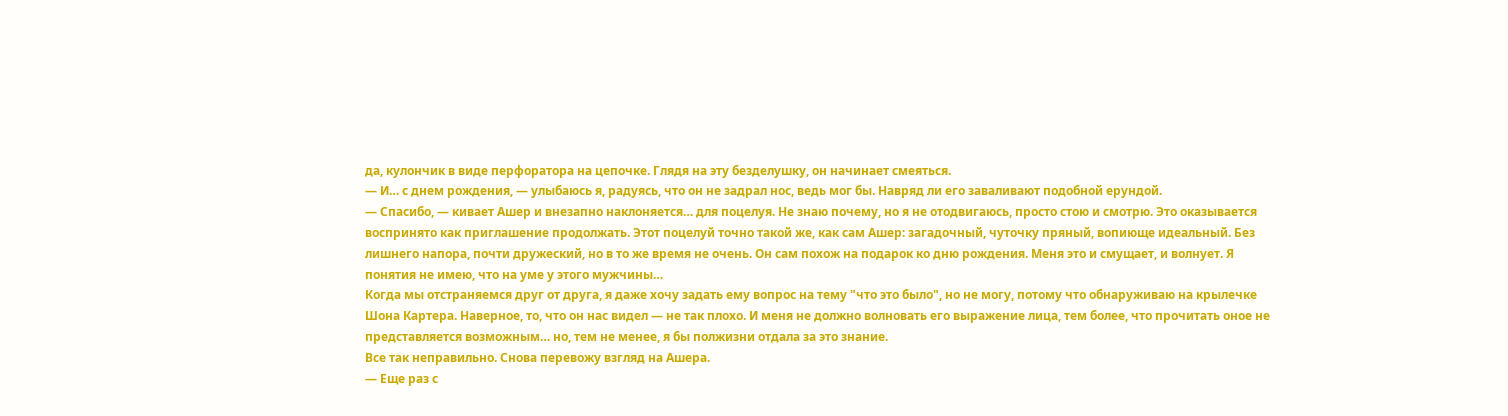да, кулончик в виде перфоратора на цепочке. Глядя на эту безделушку, он начинает смеяться.
— И… с днем рождения, — улыбаюсь я, радуясь, что он не задрал нос, ведь мог бы. Навряд ли его заваливают подобной ерундой.
— Спасибо, — кивает Ашер и внезапно наклоняется… для поцелуя. Не знаю почему, но я не отодвигаюсь, просто стою и смотрю. Это оказывается воспринято как приглашение продолжать. Этот поцелуй точно такой же, как сам Ашер: загадочный, чуточку пряный, вопиюще идеальный. Без лишнего напора, почти дружеский, но в то же время не очень. Он сам похож на подарок ко дню рождения. Меня это и смущает, и волнует. Я понятия не имею, что на уме у этого мужчины…
Когда мы отстраняемся друг от друга, я даже хочу задать ему вопрос на тему "что это было", но не могу, потому что обнаруживаю на крылечке Шона Картера. Наверное, то, что он нас видел — не так плохо. И меня не должно волновать его выражение лица, тем более, что прочитать оное не представляется возможным… но, тем не менее, я бы полжизни отдала за это знание.
Все так неправильно. Снова перевожу взгляд на Ашера.
— Еще раз с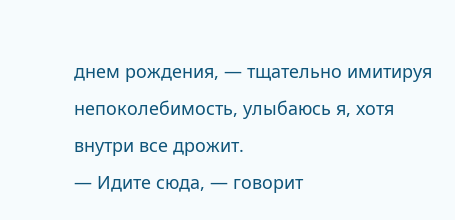днем рождения, — тщательно имитируя непоколебимость, улыбаюсь я, хотя внутри все дрожит.
— Идите сюда, — говорит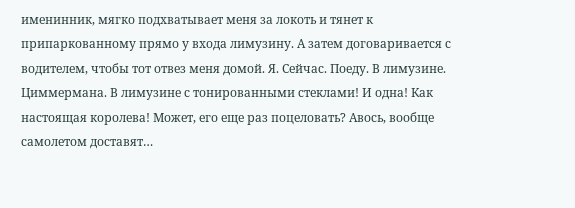именинник, мягко подхватывает меня за локоть и тянет к припаркованному прямо у входа лимузину. А затем договаривается с водителем, чтобы тот отвез меня домой. Я. Сейчас. Поеду. В лимузине. Циммермана. В лимузине с тонированными стеклами! И одна! Как настоящая королева! Может, его еще раз поцеловать? Авось, вообще самолетом доставят…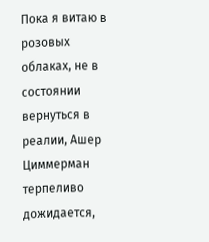Пока я витаю в розовых облаках, не в состоянии вернуться в реалии, Ашер Циммерман терпеливо дожидается,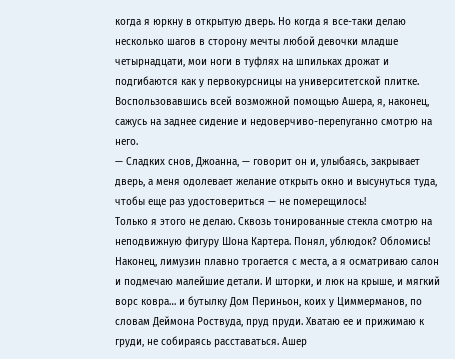когда я юркну в открытую дверь. Но когда я все-таки делаю несколько шагов в сторону мечты любой девочки младше четырнадцати, мои ноги в туфлях на шпильках дрожат и подгибаются как у первокурсницы на университетской плитке. Воспользовавшись всей возможной помощью Ашера, я, наконец, сажусь на заднее сидение и недоверчиво-перепуганно смотрю на него.
— Сладких снов, Джоанна, — говорит он и, улыбаясь, закрывает дверь, а меня одолевает желание открыть окно и высунуться туда, чтобы еще раз удостовериться — не померещилось!
Только я этого не делаю. Сквозь тонированные стекла смотрю на неподвижную фигуру Шона Картера. Понял, ублюдок? Обломись!
Наконец, лимузин плавно трогается с места, а я осматриваю салон и подмечаю малейшие детали. И шторки, и люк на крыше, и мягкий ворс ковра… и бутылку Дом Периньон, коих у Циммерманов, по словам Деймона Роствуда, пруд пруди. Хватаю ее и прижимаю к груди, не собираясь расставаться. Ашер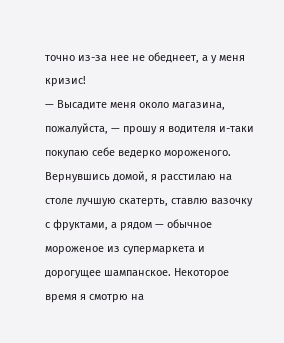точно из-за нее не обеднеет, а у меня кризис!
— Высадите меня около магазина, пожалуйста, — прошу я водителя и-таки покупаю себе ведерко мороженого.
Вернувшись домой, я расстилаю на столе лучшую скатерть, ставлю вазочку с фруктами, а рядом — обычное мороженое из супермаркета и дорогущее шампанское. Некоторое время я смотрю на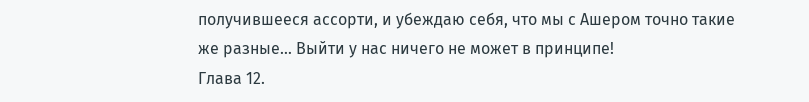получившееся ассорти, и убеждаю себя, что мы с Ашером точно такие же разные… Выйти у нас ничего не может в принципе!
Глава 12.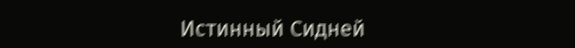Истинный Сидней